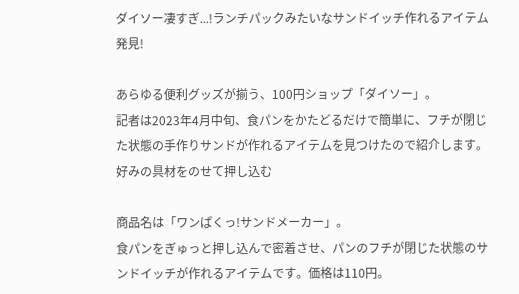ダイソー凄すぎ...!ランチパックみたいなサンドイッチ作れるアイテム発見!

あらゆる便利グッズが揃う、100円ショップ「ダイソー」。
記者は2023年4月中旬、食パンをかたどるだけで簡単に、フチが閉じた状態の手作りサンドが作れるアイテムを見つけたので紹介します。
好みの具材をのせて押し込む

商品名は「ワンぱくっ!サンドメーカー」。
食パンをぎゅっと押し込んで密着させ、パンのフチが閉じた状態のサンドイッチが作れるアイテムです。価格は110円。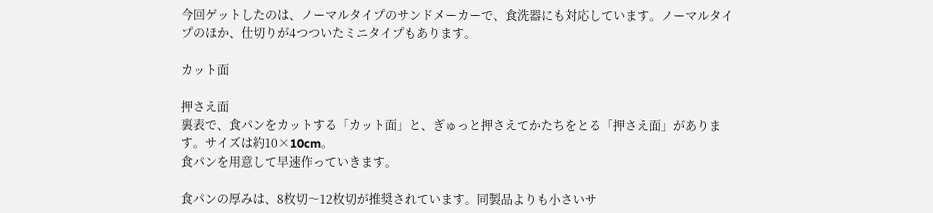今回ゲットしたのは、ノーマルタイプのサンドメーカーで、食洗器にも対応しています。ノーマルタイプのほか、仕切りが4つついたミニタイプもあります。

カット面

押さえ面
裏表で、食パンをカットする「カット面」と、ぎゅっと押さえてかたちをとる「押さえ面」があります。サイズは約10×10cm。
食パンを用意して早速作っていきます。

食パンの厚みは、8枚切〜12枚切が推奨されています。同製品よりも小さいサ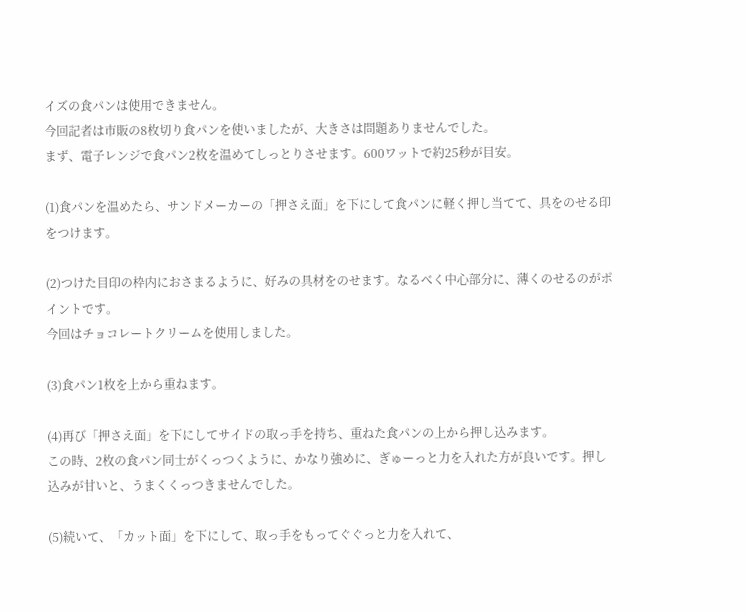イズの食パンは使用できません。
今回記者は市販の8枚切り食パンを使いましたが、大きさは問題ありませんでした。
まず、電子レンジで食パン2枚を温めてしっとりさせます。600ワットで約25秒が目安。

(1)食パンを温めたら、サンドメーカーの「押さえ面」を下にして食パンに軽く押し当てて、具をのせる印をつけます。

(2)つけた目印の枠内におさまるように、好みの具材をのせます。なるべく中心部分に、薄くのせるのがポイントです。
今回はチョコレートクリームを使用しました。

(3)食パン1枚を上から重ねます。

(4)再び「押さえ面」を下にしてサイドの取っ手を持ち、重ねた食パンの上から押し込みます。
この時、2枚の食パン同士がくっつくように、かなり強めに、ぎゅーっと力を入れた方が良いです。押し込みが甘いと、うまくくっつきませんでした。

(5)続いて、「カット面」を下にして、取っ手をもってぐぐっと力を入れて、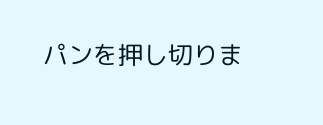パンを押し切りま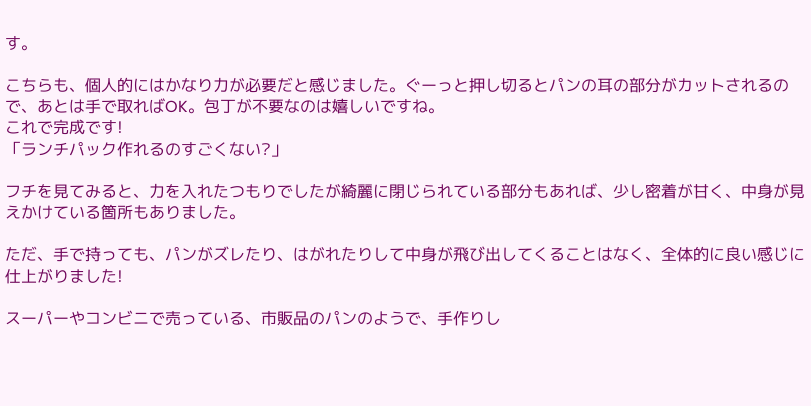す。

こちらも、個人的にはかなり力が必要だと感じました。ぐーっと押し切るとパンの耳の部分がカットされるので、あとは手で取ればOK。包丁が不要なのは嬉しいですね。
これで完成です!
「ランチパック作れるのすごくない?」

フチを見てみると、力を入れたつもりでしたが綺麗に閉じられている部分もあれば、少し密着が甘く、中身が見えかけている箇所もありました。

ただ、手で持っても、パンがズレたり、はがれたりして中身が飛び出してくることはなく、全体的に良い感じに仕上がりました!

スーパーやコンビニで売っている、市販品のパンのようで、手作りし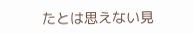たとは思えない見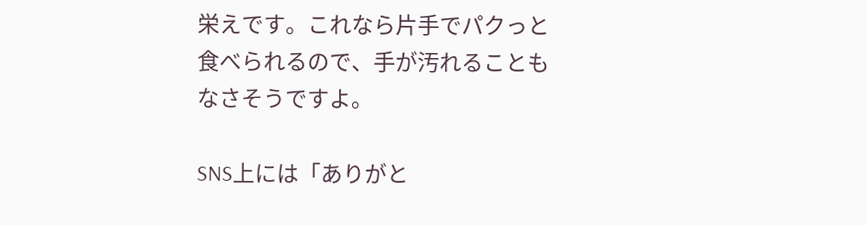栄えです。これなら片手でパクっと食べられるので、手が汚れることもなさそうですよ。

SNS上には「ありがと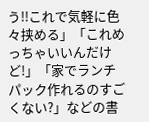う!!これで気軽に色々挟める」「これめっちゃいいんだけど!」「家でランチパック作れるのすごくない?」などの書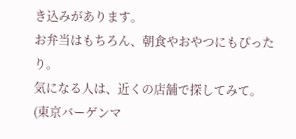き込みがあります。
お弁当はもちろん、朝食やおやつにもぴったり。
気になる人は、近くの店舗で探してみて。
(東京バーゲンマ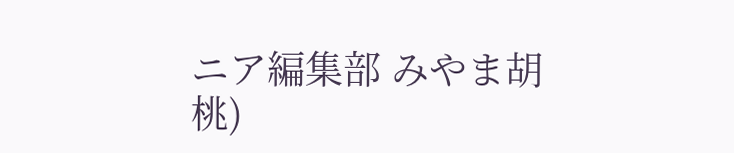ニア編集部 みやま胡桃)